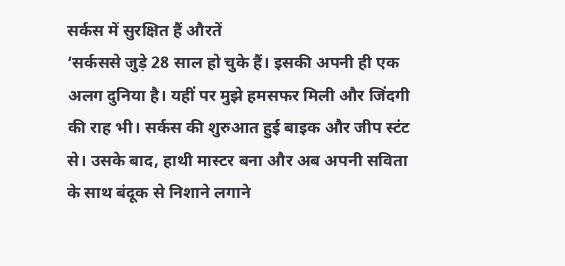सर्कस में सुरक्षित हैं औरतें
‘सर्कससे जुड़े 28 साल हो चुके हैं। इसकी अपनी ही एक अलग दुनिया है। यहीं पर मुझे हमसफर मिली और जिंदगी की राह भी। सर्कस की शुरुआत हुई बाइक और जीप स्टंट से। उसके बाद, हाथी मास्टर बना और अब अपनी सविता के साथ बंदूक से निशाने लगाने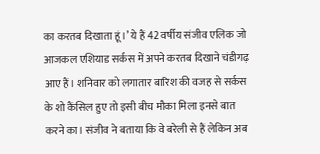का करतब दिखाता हूं।’ ये हैं 42 वर्षीय संजीव एलिक जो आजकल एशियाड सर्कस में अपने करतब दिखाने चंडीगढ़ आए हैं। शनिवार को लगातार बारिश की वजह से सर्कस के शो कैंसिल हुए तो इसी बीच मौका मिला इनसे बात करने का। संजीव ने बताया कि वे बरेली से हैं लेकिन अब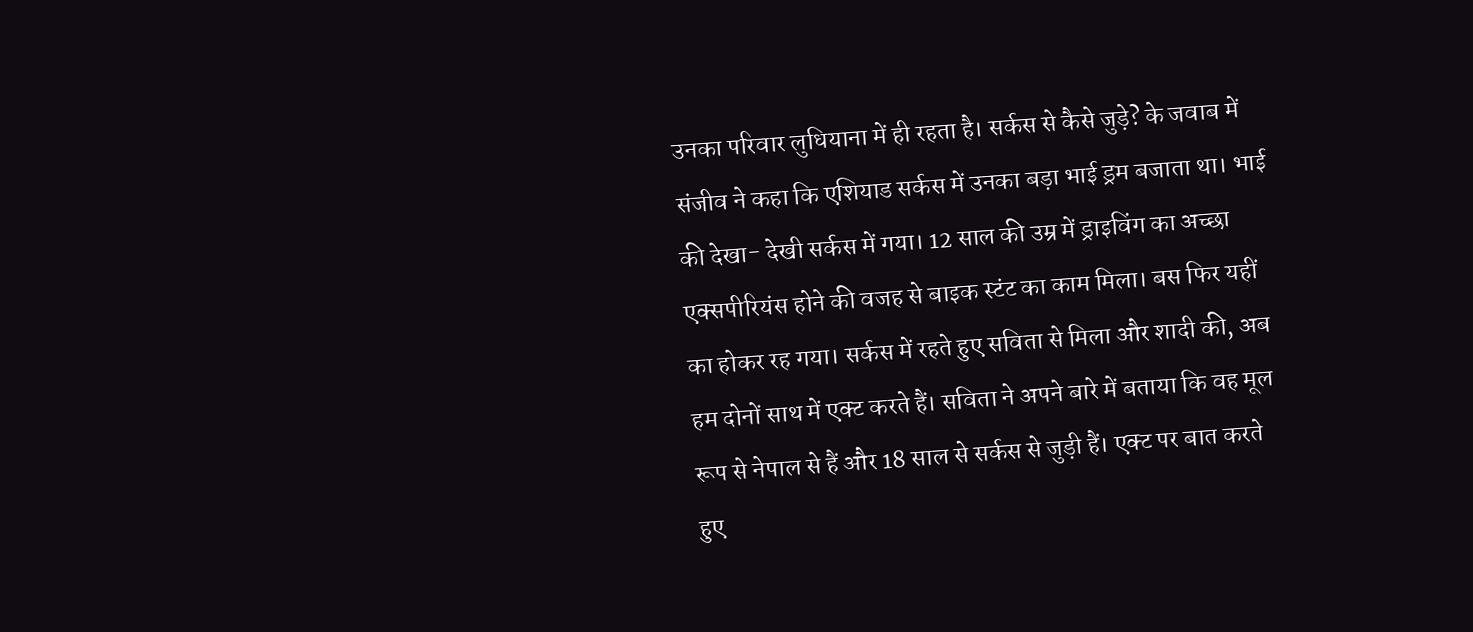उनका परिवार लुधियाना में ही रहता है। सर्कस से कैसे जुड़े? के जवाब में संजीव ने कहा कि एशियाड सर्कस में उनका बड़ा भाई ड्रम बजाता था। भाई की देखा- देखी सर्कस में गया। 12 साल की उम्र में ड्राइविंग का अच्छा एक्सपीरियंस होने की वजह से बाइक स्टंट का काम मिला। बस फिर यहीं का होकर रह गया। सर्कस में रहते हुए सविता से मिला और शादी की, अब हम दोनों साथ में एक्ट करते हैं। सविता ने अपने बारे में बताया कि वह मूल रूप से नेपाल से हैं और 18 साल से सर्कस से जुड़ी हैं। एक्ट पर बात करते हुए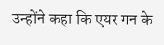उन्होंने कहा कि एयर गन के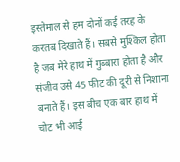इस्तेमाल से हम दोनों कई तरह के करतब दिखाते हैं। सबसे मुश्किल होता है जब मेरे हाथ में गुब्बारा होता है और संजीव उसे 45 फीट की दूरी से निशाना बनाते हैं। इस बीच एक बार हाथ में चोट भी आई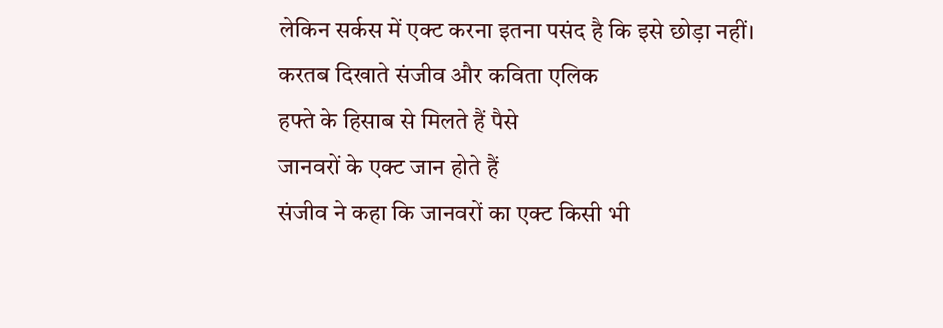लेकिन सर्कस में एक्ट करना इतना पसंद है कि इसे छोड़ा नहीं।
करतब दिखाते संजीव और कविता एलिक
हफ्ते के हिसाब से मिलते हैं पैसे
जानवरों के एक्ट जान होते हैं
संजीव ने कहा कि जानवरों का एक्ट किसी भी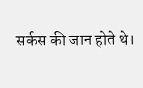सर्कस की जान होते थे।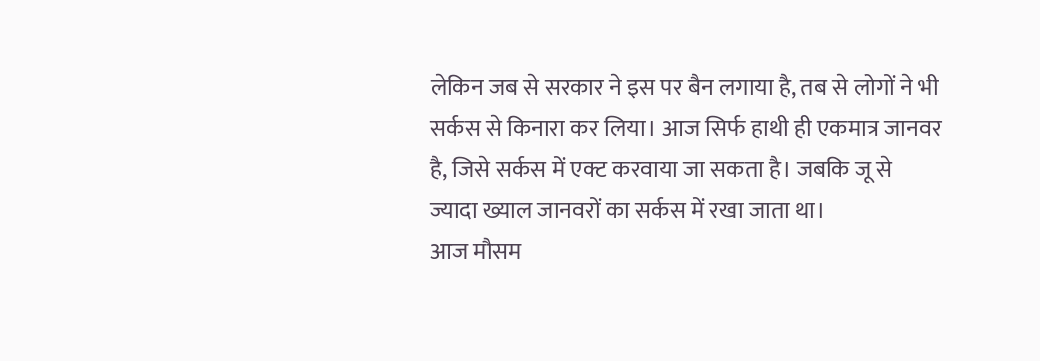लेकिन जब से सरकार ने इस पर बैन लगाया है, तब से लोगों ने भी सर्कस से किनारा कर लिया। आज सिर्फ हाथी ही एकमात्र जानवर है, जिसे सर्कस में एक्ट करवाया जा सकता है। जबकि जू से ज्यादा ख्याल जानवरों का सर्कस में रखा जाता था।
आज मौसम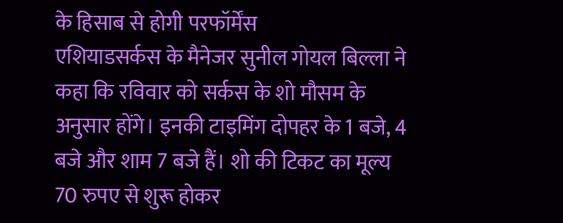के हिसाब से होगी परफॉर्मेंस
एशियाडसर्कस के मैनेजर सुनील गोयल बिल्ला ने कहा कि रविवार को सर्कस के शो मौसम के अनुसार होंगे। इनकी टाइमिंग दोपहर के 1 बजे, 4 बजे और शाम 7 बजे हैं। शो की टिकट का मूल्य 70 रुपए से शुरू होकर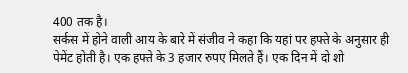400 तक है।
सर्कस में होने वाली आय के बारे में संजीव ने कहा कि यहां पर हफ्ते के अनुसार ही पेमेंट होती है। एक हफ्ते के 3 हजार रुपए मिलते हैं। एक दिन में दो शो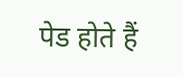पेड होते हैं